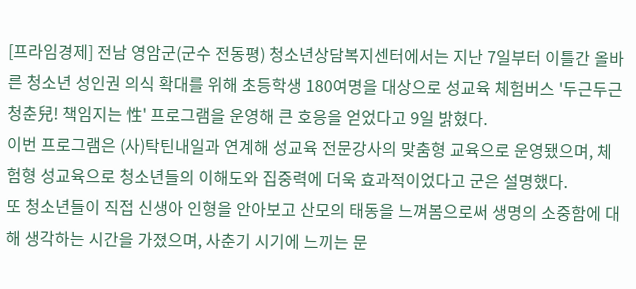[프라임경제] 전남 영암군(군수 전동평) 청소년상담복지센터에서는 지난 7일부터 이틀간 올바른 청소년 성인권 의식 확대를 위해 초등학생 180여명을 대상으로 성교육 체험버스 '두근두근 청춘兒! 책임지는 性' 프로그램을 운영해 큰 호응을 얻었다고 9일 밝혔다.
이번 프로그램은 (사)탁틴내일과 연계해 성교육 전문강사의 맞춤형 교육으로 운영됐으며, 체험형 성교육으로 청소년들의 이해도와 집중력에 더욱 효과적이었다고 군은 설명했다.
또 청소년들이 직접 신생아 인형을 안아보고 산모의 태동을 느껴봄으로써 생명의 소중함에 대해 생각하는 시간을 가졌으며, 사춘기 시기에 느끼는 문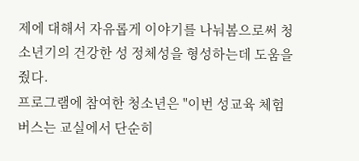제에 대해서 자유롭게 이야기를 나눠봄으로써 청소년기의 건강한 성 정체성을 형성하는데 도움을 줬다.
프로그램에 참여한 청소년은 "이번 성교육 체험버스는 교실에서 단순히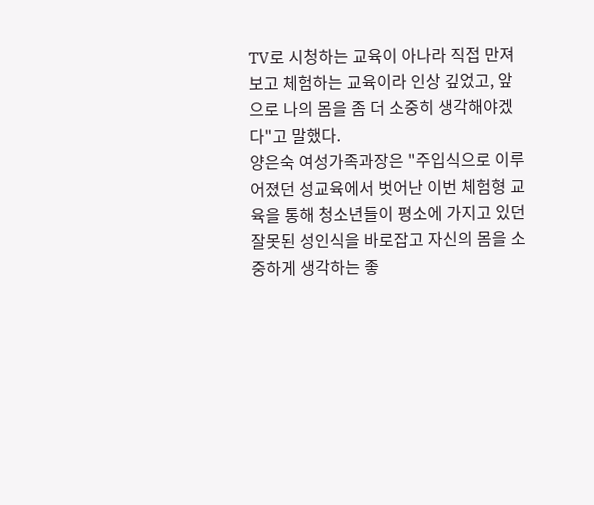TV로 시청하는 교육이 아나라 직접 만져보고 체험하는 교육이라 인상 깊었고, 앞으로 나의 몸을 좀 더 소중히 생각해야겠다"고 말했다.
양은숙 여성가족과장은 "주입식으로 이루어졌던 성교육에서 벗어난 이번 체험형 교육을 통해 청소년들이 평소에 가지고 있던 잘못된 성인식을 바로잡고 자신의 몸을 소중하게 생각하는 좋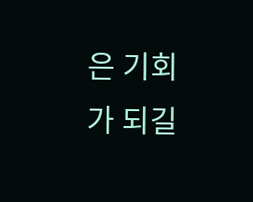은 기회가 되길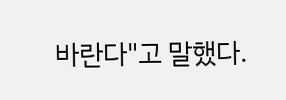바란다"고 말했다.